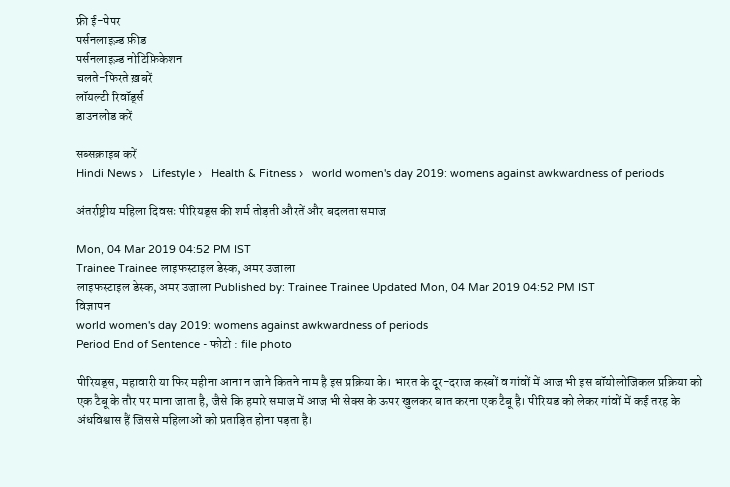फ्री ई-पेपर
पर्सनलाइज़्ड फ़ीड
पर्सनलाइज़्ड नोटिफ़िकेशन
चलते-फिरते ख़बरें
लॉयल्टी रिवॉर्ड्स
डाउनलोड करें

सब्सक्राइब करें
Hindi News ›   Lifestyle ›   Health & Fitness ›   world women's day 2019: womens against awkwardness of periods

अंतर्राष्ट्रीय महिला दिवसः पीरियड्स की शर्म तोड़ती औरतें और बदलता समाज

Mon, 04 Mar 2019 04:52 PM IST
Trainee Trainee लाइफस्टाइल डेस्क, अमर उजाला
लाइफस्टाइल डेस्क, अमर उजाला Published by: Trainee Trainee Updated Mon, 04 Mar 2019 04:52 PM IST
विज्ञापन
world women's day 2019: womens against awkwardness of periods
Period End of Sentence - फोटो : file photo

पीरियड्स, महावारी या फिर महीना आना न जाने कितने नाम है इस प्रक्रिया के। भारत के दूर-दराज कस्बों व गांवों में आज भी इस बॉयोलोजिकल प्रक्रिया को एक टैबू के तौर पर माना जाता है, जैसे कि हमारे समाज में आज भी सेक्स के ऊपर खुलकर बात करना एक टैबू है। पीरियड को लेकर गांवों में कई तरह के अंधविश्वास हैं जिससे महिलाओं को प्रताड़ित होना पड़ता है।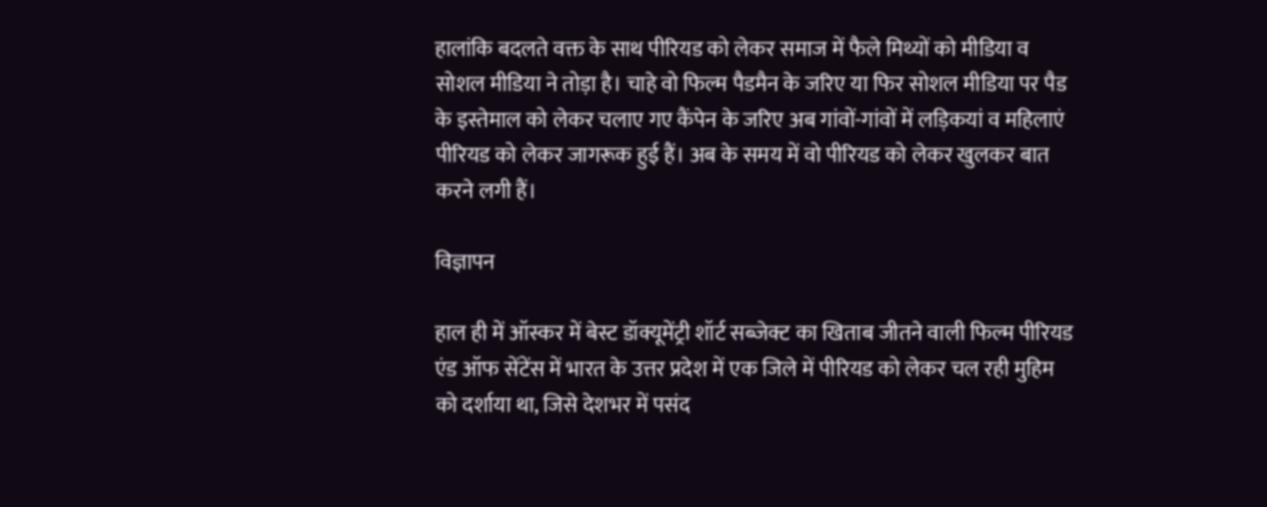हालांकि बदलते वक्त के साथ पीरियड को लेकर समाज में फैले मिथ्यों को मीडिया व सोशल मीडिया ने तोड़ा है। चाहे वो फिल्म पैडमैन के जरिए या फिर सोशल मीडिया पर पैड के इस्तेमाल को लेकर चलाए गए कैंपेन के जरिए अब गांवों-गांवों में लड़िकयां व महिलाएं पीरियड को लेकर जागरूक हुई हैं। अब के समय में वो पीरियड को लेकर खुलकर बात करने लगी हैं।

विज्ञापन

हाल ही में ऑस्कर में बेस्ट डॉक्यूमेंट्री शॉर्ट सब्जेक्ट का खिताब जीतने वाली फिल्म पीरियड एंड ऑफ सेंटेंस में भारत के उत्तर प्रदेश में एक जिले में पीरियड को लेकर चल रही मुहिम को दर्शाया था, जिसे देशभर में पसंद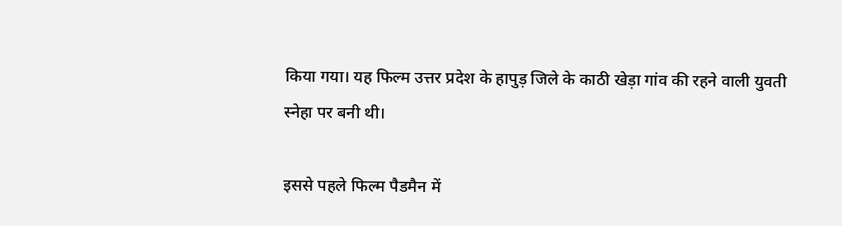किया गया। यह फिल्म उत्तर प्रदेश के हापुड़ जिले के काठी खेड़ा गांव की रहने वाली युवती स्नेहा पर बनी थी।

इससे पहले फिल्म पैडमैन में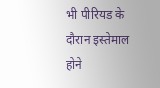भी पीरियड के दौरान इस्तेमाल होने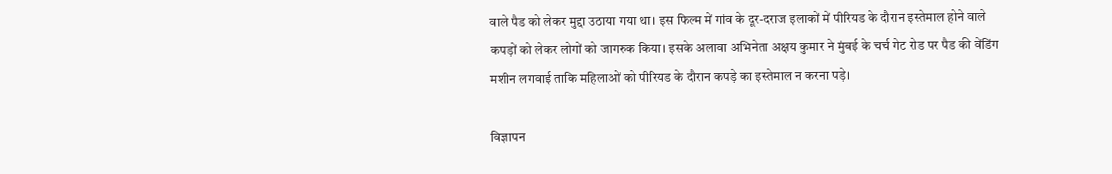वाले पैड को लेकर मुद्दा उठाया गया था। इस फिल्म में गांव के दूर-दराज इलाकों में पीरियड के दौरान इस्तेमाल होने वाले कपड़ों को लेकर लोगों को जागरुक किया। इसके अलावा अभिनेता अक्षय कुमार ने मुंबई के चर्च गेट रोड पर पैड की वेंडिंग मशीन लगवाई ताकि महिलाओं को पीरियड के दौरान कपड़े का इस्तेमाल न करना पड़े।

विज्ञापन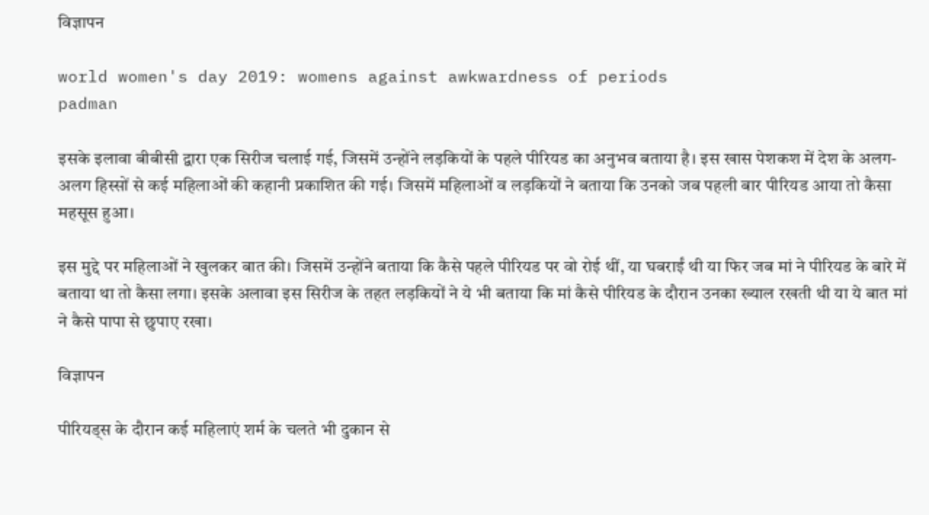विज्ञापन

world women's day 2019: womens against awkwardness of periods
padman

इसके इलावा बीबीसी द्वारा एक सिरीज चलाई गई, जिसमें उन्होंने लड़कियों के पहले पीरियड का अनुभव बताया है। इस खास पेशकश में देश के अलग-अलग हिस्सों से कई महिलाओं की कहानी प्रकाशित की गई। जिसमें महिलाओं व लड़कियों ने बताया कि उनको जब पहली बार पीरियड आया तो कैसा महसूस हुआ।

इस मुद्दे पर महिलाओं ने खुलकर बात की। जिसमें उन्होंने बताया कि कैसे पहले पीरियड पर वो रोई थीं, या घबराईं थी या फिर जब मां ने पीरियड के बारे में बताया था तो कैसा लगा। इसके अलावा इस सिरीज के तहत लड़कियों ने ये भी बताया कि मां कैसे पीरियड के दौरान उनका ख्याल रखती थी या ये बात मां ने कैसे पापा से छुपाए रखा।

विज्ञापन

पीरियड्स के दौरान कई महिलाएं शर्म के चलते भी दुकान से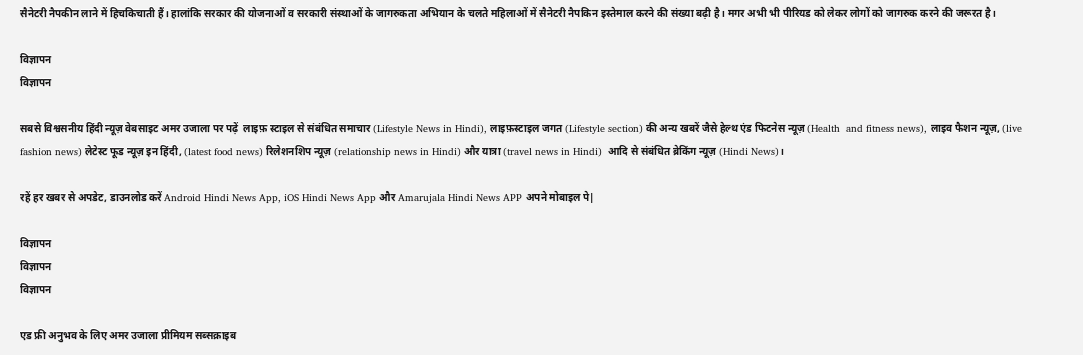सैनेटरी नैपकीन लाने में हिचकिचाती हैं। हालांकि सरकार की योजनाओं व सरकारी संस्थाओं के जागरुकता अभियान के चलते महिलाओं में सैनेटरी नैपकिन इस्तेमाल करने की संख्या बढ़ी है। मगर अभी भी पीरियड को लेकर लोगों को जागरुक करने की जरूरत है।

विज्ञापन
विज्ञापन

सबसे विश्वसनीय हिंदी न्यूज़ वेबसाइट अमर उजाला पर पढ़ें  लाइफ़ स्टाइल से संबंधित समाचार (Lifestyle News in Hindi), लाइफ़स्टाइल जगत (Lifestyle section) की अन्य खबरें जैसे हेल्थ एंड फिटनेस न्यूज़ (Health  and fitness news), लाइव फैशन न्यूज़, (live fashion news) लेटेस्ट फूड न्यूज़ इन हिंदी, (latest food news) रिलेशनशिप न्यूज़ (relationship news in Hindi) और यात्रा (travel news in Hindi)  आदि से संबंधित ब्रेकिंग न्यूज़ (Hindi News)।

रहें हर खबर से अपडेट, डाउनलोड करें Android Hindi News App, iOS Hindi News App और Amarujala Hindi News APP अपने मोबाइल पे|

विज्ञापन
विज्ञापन
विज्ञापन

एड फ्री अनुभव के लिए अमर उजाला प्रीमियम सब्सक्राइब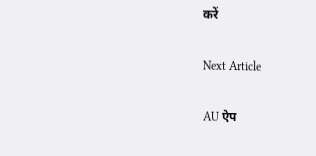करें

Next Article

AU ऐप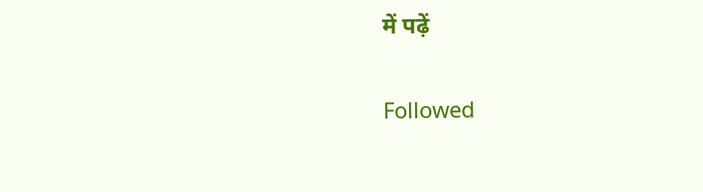में पढ़ें

Followed